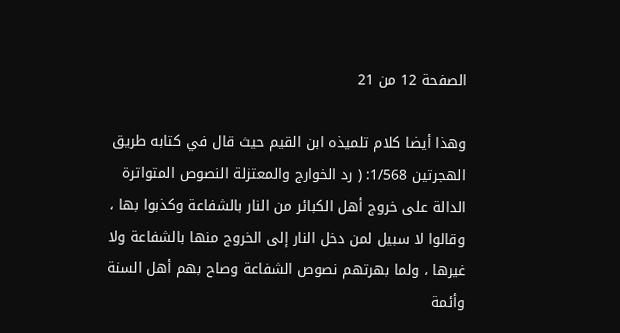الصفحة 12 من 21

وهذا أيضا كلام تلميذه ابن القيم حيث قال في كتابه طريق الهجرتين 1/568: ( رد الخوارج والمعتزلة النصوص المتواترة الدالة على خروج أهل الكبائر من النار بالشفاعة وكذبوا بها ، وقالوا لا سبيل لمن دخل النار إلى الخروج منها بالشفاعة ولا غيرها ، ولما بهرتهم نصوص الشفاعة وصاح بهم أهل السنة وأئمة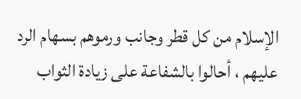الإسلام من كل قطر وجانب ورموهم بسهام الرد عليهم ، أحالوا بالشفاعة على زيادة الثواب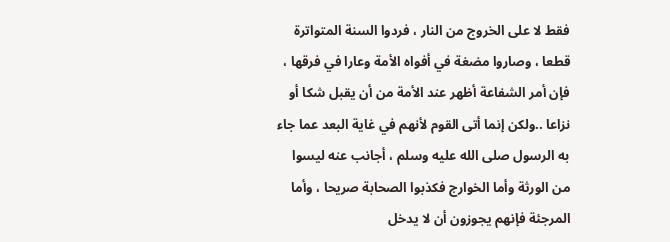فقط لا على الخروج من النار ، فردوا السنة المتواترة قطعا ، وصاروا مضغة في أفواه الأمة وعارا في فرقها ، فإن أمر الشفاعة أظهر عند الأمة من أن يقبل شكا أو نزاعا ..ولكن إنما أتى القوم لأنهم في غاية البعد عما جاء به الرسول صلى الله عليه وسلم ، أجانب عنه ليسوا من الورثة وأما الخوارج فكذبوا الصحابة صريحا ، وأما المرجئة فإنهم يجوزون أن لا يدخل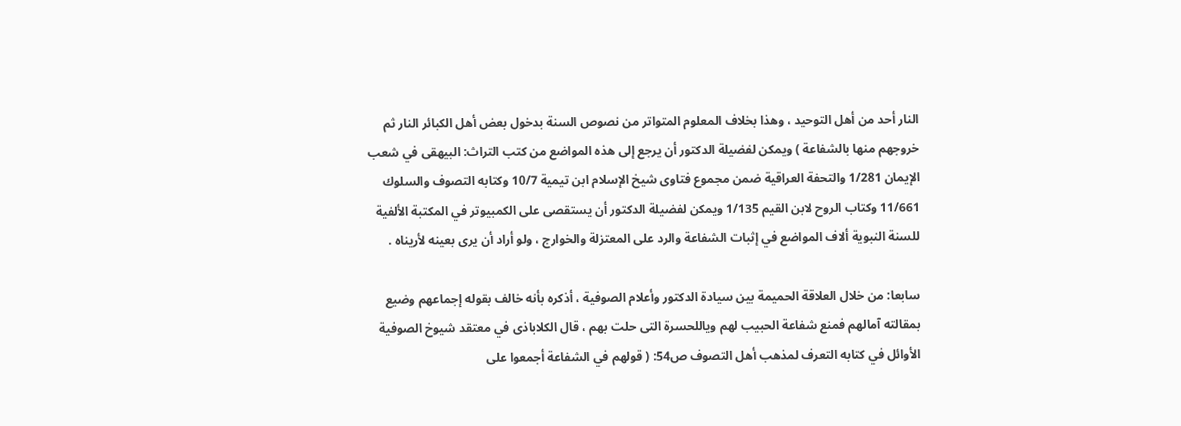النار أحد من أهل التوحيد ، وهذا بخلاف المعلوم المتواتر من نصوص السنة بدخول بعض أهل الكبائر النار ثم خروجهم منها بالشفاعة ) ويمكن لفضيلة الدكتور أن يرجع إلى هذه المواضع من كتب التراث: البيهقى في شعب الإيمان 1/281 والتحفة العراقية ضمن مجموع فتاوى شيخ الإسلام ابن تيمية 10/7 وكتابه التصوف والسلوك 11/661 وكتاب الروح لابن القيم 1/135 ويمكن لفضيلة الدكتور أن يستقصى على الكمبيوتر في المكتبة الألفية للسنة النبوية ألاف المواضع في إثبات الشفاعة والرد على المعتزلة والخوارج ، ولو أراد أن يرى بعينه لأريناه .

سابعا: من خلال العلاقة الحميمة بين سيادة الدكتور وأعلام الصوفية ، أذكره بأنه خالف بقوله إجماعهم وضيع بمقالته آمالهم فمنع شفاعة الحبيب لهم وياللحسرة التى حلت بهم ، قال الكلاباذى في معتقد شيوخ الصوفية الأوائل في كتابه التعرف لمذهب أهل التصوف ص54: ( قولهم في الشفاعة أجمعوا على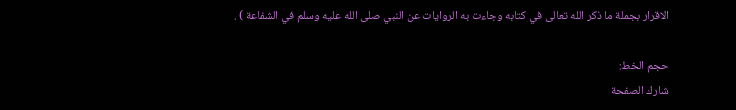الاقرار بجملة ما ذكر الله تعالى في كتابه وجاءت به الروايات عن النبي صلى الله عليه وسلم في الشفاعة ) .

حجم الخط:
شارك الصفحة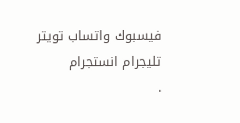فيسبوك واتساب تويتر تليجرام انستجرام
.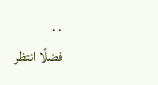. .
فضلًا انتظر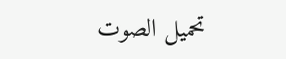تحميل الصوت